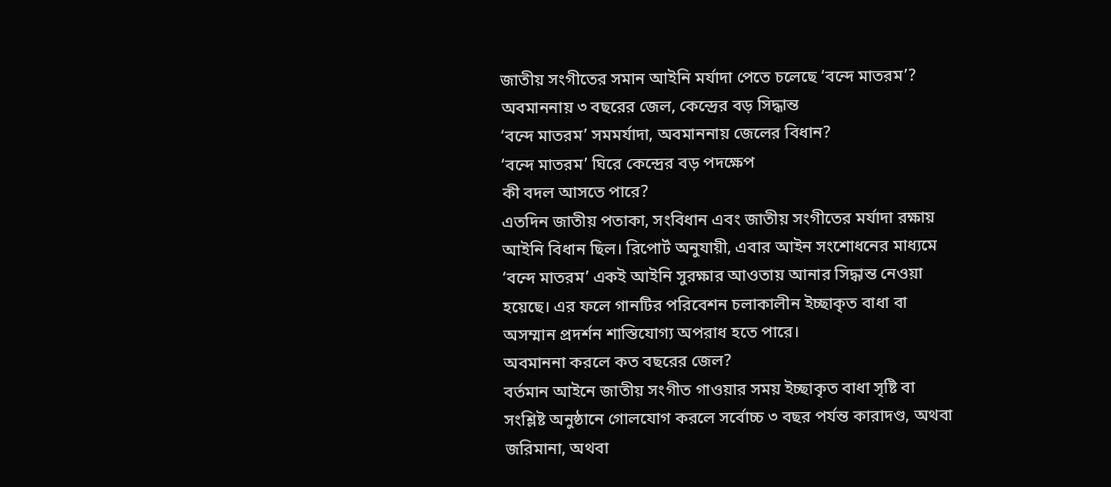জাতীয় সংগীতের সমান আইনি মর্যাদা পেতে চলেছে ‘বন্দে মাতরম’? অবমাননায় ৩ বছরের জেল, কেন্দ্রের বড় সিদ্ধান্ত
‘বন্দে মাতরম’ সমমর্যাদা, অবমাননায় জেলের বিধান?
‘বন্দে মাতরম’ ঘিরে কেন্দ্রের বড় পদক্ষেপ
কী বদল আসতে পারে?
এতদিন জাতীয় পতাকা, সংবিধান এবং জাতীয় সংগীতের মর্যাদা রক্ষায় আইনি বিধান ছিল। রিপোর্ট অনুযায়ী, এবার আইন সংশোধনের মাধ্যমে ‘বন্দে মাতরম’ একই আইনি সুরক্ষার আওতায় আনার সিদ্ধান্ত নেওয়া হয়েছে। এর ফলে গানটির পরিবেশন চলাকালীন ইচ্ছাকৃত বাধা বা অসম্মান প্রদর্শন শাস্তিযোগ্য অপরাধ হতে পারে।
অবমাননা করলে কত বছরের জেল?
বর্তমান আইনে জাতীয় সংগীত গাওয়ার সময় ইচ্ছাকৃত বাধা সৃষ্টি বা সংশ্লিষ্ট অনুষ্ঠানে গোলযোগ করলে সর্বোচ্চ ৩ বছর পর্যন্ত কারাদণ্ড, অথবা জরিমানা, অথবা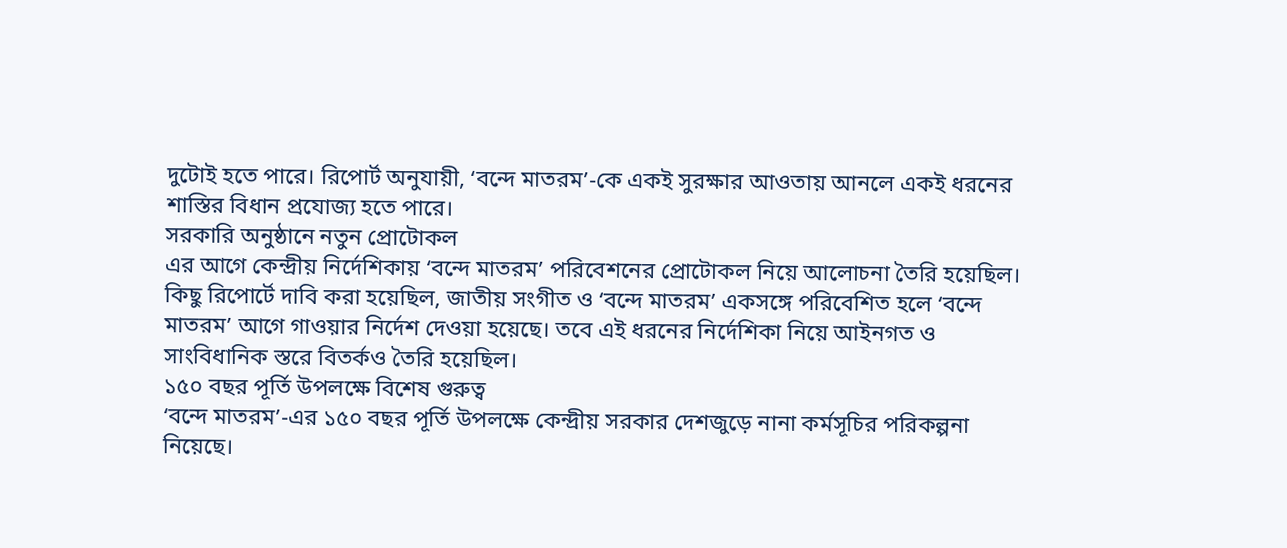দুটোই হতে পারে। রিপোর্ট অনুযায়ী, ‘বন্দে মাতরম’-কে একই সুরক্ষার আওতায় আনলে একই ধরনের শাস্তির বিধান প্রযোজ্য হতে পারে।
সরকারি অনুষ্ঠানে নতুন প্রোটোকল
এর আগে কেন্দ্রীয় নির্দেশিকায় ‘বন্দে মাতরম’ পরিবেশনের প্রোটোকল নিয়ে আলোচনা তৈরি হয়েছিল। কিছু রিপোর্টে দাবি করা হয়েছিল, জাতীয় সংগীত ও ‘বন্দে মাতরম’ একসঙ্গে পরিবেশিত হলে ‘বন্দে মাতরম’ আগে গাওয়ার নির্দেশ দেওয়া হয়েছে। তবে এই ধরনের নির্দেশিকা নিয়ে আইনগত ও সাংবিধানিক স্তরে বিতর্কও তৈরি হয়েছিল।
১৫০ বছর পূর্তি উপলক্ষে বিশেষ গুরুত্ব
‘বন্দে মাতরম’-এর ১৫০ বছর পূর্তি উপলক্ষে কেন্দ্রীয় সরকার দেশজুড়ে নানা কর্মসূচির পরিকল্পনা নিয়েছে।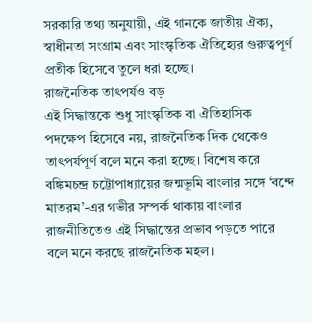সরকারি তথ্য অনুযায়ী, এই গানকে জাতীয় ঐক্য, স্বাধীনতা সংগ্রাম এবং সাংস্কৃতিক ঐতিহ্যের গুরুত্বপূর্ণ প্রতীক হিসেবে তুলে ধরা হচ্ছে।
রাজনৈতিক তাৎপর্যও বড়
এই সিদ্ধান্তকে শুধু সাংস্কৃতিক বা ঐতিহাসিক পদক্ষেপ হিসেবে নয়, রাজনৈতিক দিক থেকেও তাৎপর্যপূর্ণ বলে মনে করা হচ্ছে। বিশেষ করে বঙ্কিমচন্দ্র চট্টোপাধ্যায়ের জন্মভূমি বাংলার সঙ্গে ‘বন্দে মাতরম’-এর গভীর সম্পর্ক থাকায় বাংলার রাজনীতিতেও এই সিদ্ধান্তের প্রভাব পড়তে পারে বলে মনে করছে রাজনৈতিক মহল।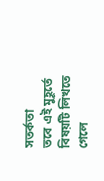সতর্কতা
তবে এই মুহূর্তে বিষয়টি লিখতে গেলে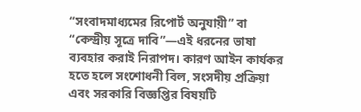“সংবাদমাধ্যমের রিপোর্ট অনুযায়ী” বা “কেন্দ্রীয় সূত্রে দাবি”—এই ধরনের ভাষা ব্যবহার করাই নিরাপদ। কারণ আইন কার্যকর হতে হলে সংশোধনী বিল, সংসদীয় প্রক্রিয়া এবং সরকারি বিজ্ঞপ্তির বিষয়টি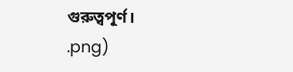গুরুত্বপূর্ণ।
.png)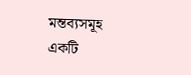মন্তব্যসমূহ
একটি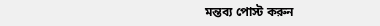মন্তব্য পোস্ট করুন